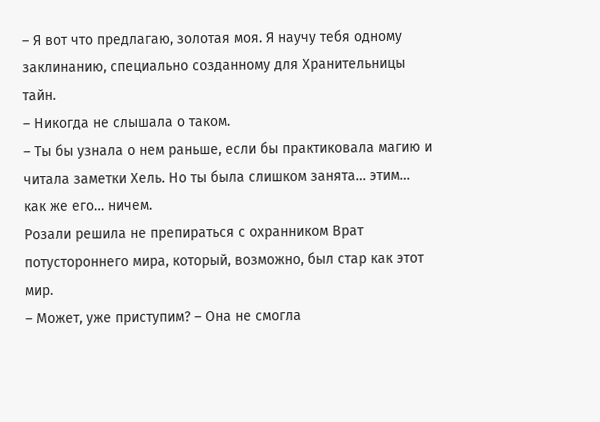– Я вот что предлагаю, золотая моя. Я научу тебя одному заклинанию, специально созданному для Хранительницы тайн.
– Никогда не слышала о таком.
– Ты бы узнала о нем раньше, если бы практиковала магию и читала заметки Хель. Но ты была слишком занята… этим… как же его… ничем.
Розали решила не препираться с охранником Врат потустороннего мира, который, возможно, был стар как этот мир.
– Может, уже приступим? – Она не смогла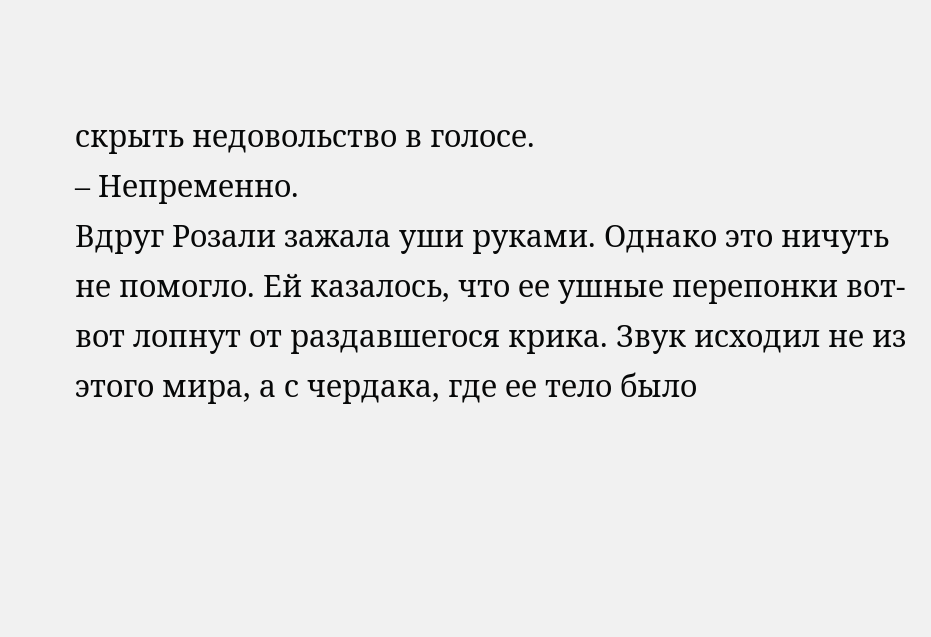скрыть недовольство в голосе.
– Непременно.
Вдруг Розали зажала уши руками. Однако это ничуть не помогло. Ей казалось, что ее ушные перепонки вот-вот лопнут от раздавшегося крика. Звук исходил не из этого мира, а с чердака, где ее тело было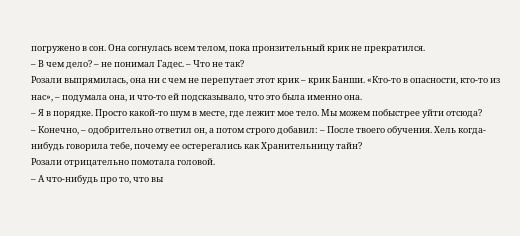погружено в сон. Она согнулась всем телом, пока пронзительный крик не прекратился.
– В чем дело? – не понимал Гадес. – Что не так?
Розали выпрямилась, она ни с чем не перепутает этот крик – крик Банши. «Кто-то в опасности, кто-то из нас», – подумала она, и что-то ей подсказывало, что это была именно она.
– Я в порядке. Просто какой-то шум в месте, где лежит мое тело. Мы можем побыстрее уйти отсюда?
– Конечно, – одобрительно ответил он, а потом строго добавил: – После твоего обучения. Хель когда-нибудь говорила тебе, почему ее остерегались как Хранительницу тайн?
Розали отрицательно помотала головой.
– А что-нибудь про то, что вы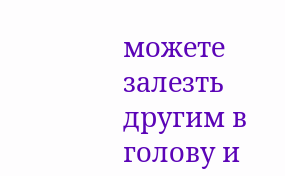можете залезть другим в голову и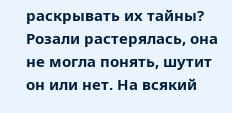раскрывать их тайны?
Розали растерялась, она не могла понять, шутит он или нет. На всякий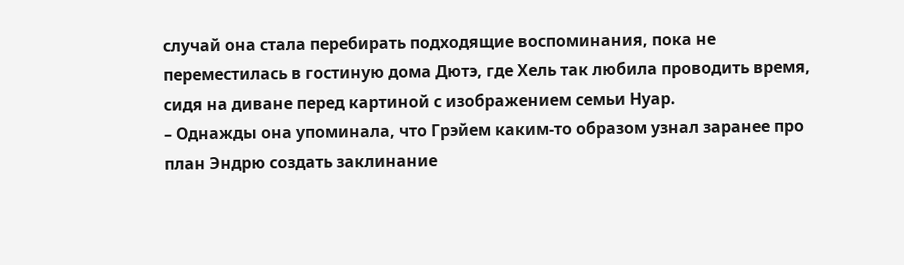случай она стала перебирать подходящие воспоминания, пока не переместилась в гостиную дома Дютэ, где Хель так любила проводить время, сидя на диване перед картиной с изображением семьи Нуар.
– Однажды она упоминала, что Грэйем каким-то образом узнал заранее про план Эндрю создать заклинание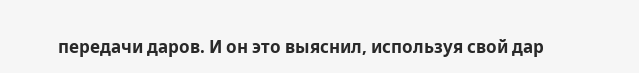передачи даров. И он это выяснил, используя свой дар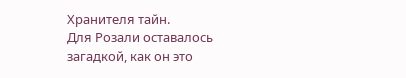Хранителя тайн.
Для Розали оставалось загадкой, как он это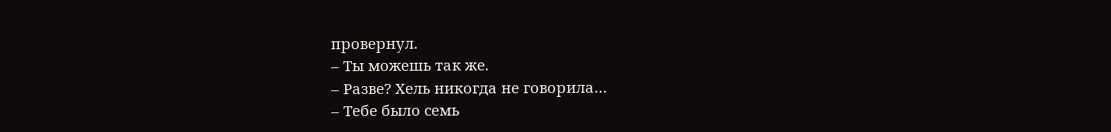провернул.
– Ты можешь так же.
– Разве? Хель никогда не говорила…
– Тебе было семь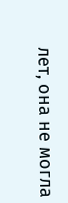лет, она не могла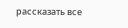рассказать все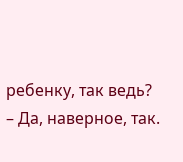ребенку, так ведь?
– Да, наверное, так.